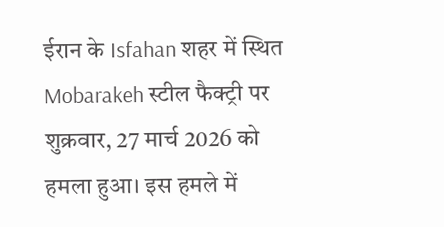ईरान के Isfahan शहर में स्थित Mobarakeh स्टील फैक्ट्री पर शुक्रवार, 27 मार्च 2026 को हमला हुआ। इस हमले में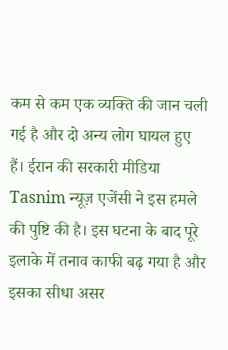कम से कम एक व्यक्ति की जान चली गई है और दो अन्य लोग घायल हुए हैं। ईरान की सरकारी मीडिया Tasnim न्यूज़ एजेंसी ने इस हमले की पुष्टि की है। इस घटना के बाद पूरे इलाके में तनाव काफी बढ़ गया है और इसका सीधा असर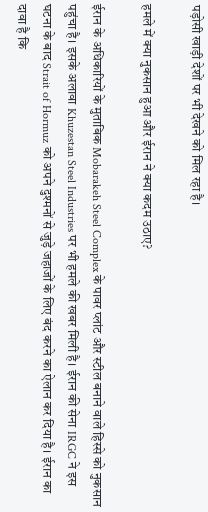पड़ोसी खाड़ी देशों पर भी देखने को मिल रहा है।

हमले में क्या नुकसान हुआ और ईरान ने क्या कदम उठाए?

ईरान के अधिकारियों के मुताबिक Mobarakeh Steel Complex के पावर प्लांट और स्टील बनाने वाले हिस्से को नुकसान पहुंचा है। इसके अलावा Khuzestan Steel Industries पर भी हमले की खबर मिली है। ईरान की सेना IRGC ने इस घटना के बाद Strait of Hormuz को अपने दुश्मनों से जुड़े जहाजों के लिए बंद करने का ऐलान कर दिया है। ईरान का दावा है कि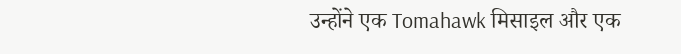उन्होंने एक Tomahawk मिसाइल और एक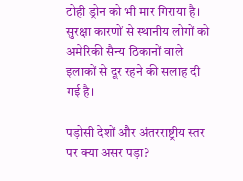टोही ड्रोन को भी मार गिराया है। सुरक्षा कारणों से स्थानीय लोगों को अमेरिकी सैन्य ठिकानों वाले इलाकों से दूर रहने की सलाह दी गई है।

पड़ोसी देशों और अंतरराष्ट्रीय स्तर पर क्या असर पड़ा?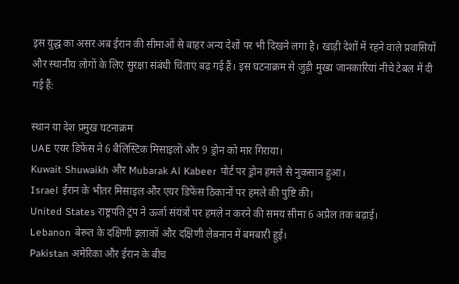इस युद्ध का असर अब ईरान की सीमाओं से बाहर अन्य देशों पर भी दिखने लगा है। खाड़ी देशों में रहने वाले प्रवासियों और स्थानीय लोगों के लिए सुरक्षा संबंधी चिंताएं बढ़ गई हैं। इस घटनाक्रम से जुड़ी मुख्य जानकारियां नीचे टेबल में दी गई हैं:

स्थान या देश प्रमुख घटनाक्रम
UAE एयर डिफेंस ने 6 बैलिस्टिक मिसाइलों और 9 ड्रोन को मार गिराया।
Kuwait Shuwaikh और Mubarak Al Kabeer पोर्ट पर ड्रोन हमले से नुकसान हुआ।
Israel ईरान के भीतर मिसाइल और एयर डिफेंस ठिकानों पर हमले की पुष्टि की।
United States राष्ट्रपति ट्रंप ने ऊर्जा संयंत्रों पर हमले न करने की समय सीमा 6 अप्रैल तक बढ़ाई।
Lebanon बेरूत के दक्षिणी इलाकों और दक्षिणी लेबनान में बमबारी हुई।
Pakistan अमेरिका और ईरान के बीच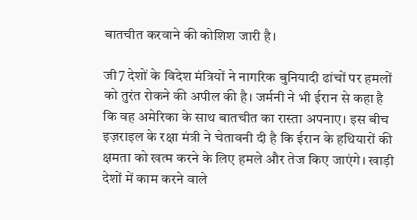बातचीत करवाने की कोशिश जारी है।

जी7 देशों के विदेश मंत्रियों ने नागरिक बुनियादी ढांचों पर हमलों को तुरंत रोकने की अपील की है। जर्मनी ने भी ईरान से कहा है कि वह अमेरिका के साथ बातचीत का रास्ता अपनाए। इस बीच इज़राइल के रक्षा मंत्री ने चेतावनी दी है कि ईरान के हथियारों की क्षमता को खत्म करने के लिए हमले और तेज किए जाएंगे। खाड़ी देशों में काम करने वाले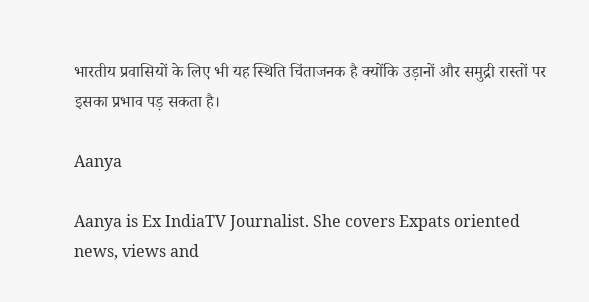भारतीय प्रवासियों के लिए भी यह स्थिति चिंताजनक है क्योंकि उड़ानों और समुद्री रास्तों पर इसका प्रभाव पड़ सकता है।

Aanya

Aanya is Ex IndiaTV Journalist. She covers Expats oriented news, views and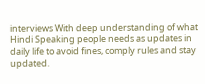interviews With deep understanding of what Hindi Speaking people needs as updates in daily life to avoid fines, comply rules and stay updated.